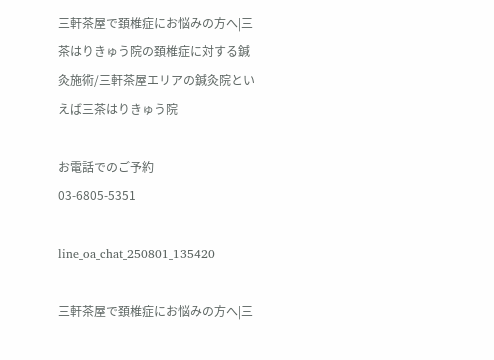三軒茶屋で頚椎症にお悩みの方へ|三茶はりきゅう院の頚椎症に対する鍼灸施術/三軒茶屋エリアの鍼灸院といえば三茶はりきゅう院

お電話でのご予約
03-6805-5351

line_oa_chat_250801_135420

三軒茶屋で頚椎症にお悩みの方へ|三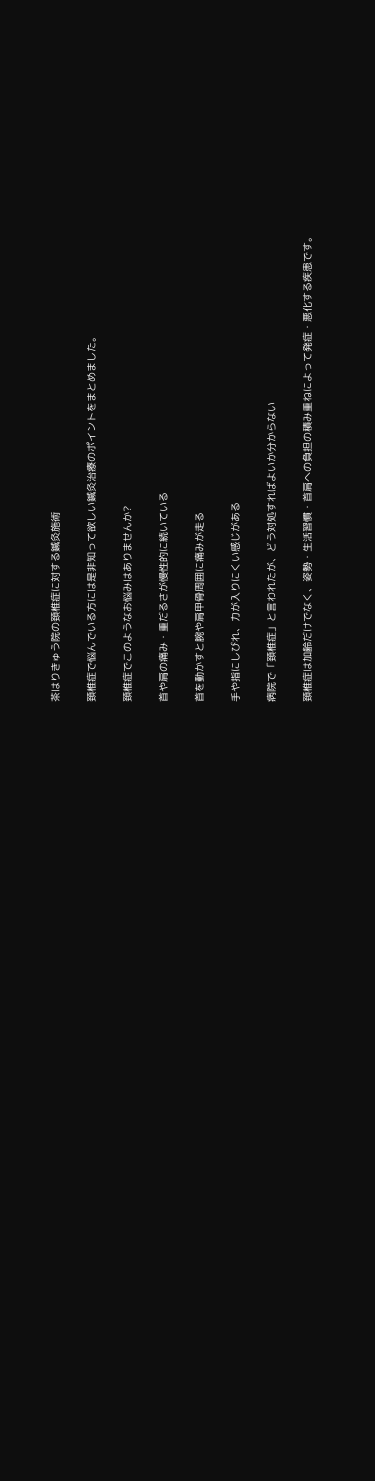茶はりきゅう院の頚椎症に対する鍼灸施術

頚椎症で悩んでいる方には是非知って欲しい鍼灸治療のポイントをまとめました。

頚椎症でこのようなお悩みはありませんか?

首や肩の痛み・重だるさが慢性的に続いている

首を動かすと腕や肩甲骨周囲に痛みが走る

手や指にしびれ、力が入りにくい感じがある

病院で「頚椎症」と言われたが、どう対処すればよいか分からない

頚椎症は加齢だけでなく、姿勢・生活習慣・首肩への負担の積み重ねによって発症・悪化する疾患です。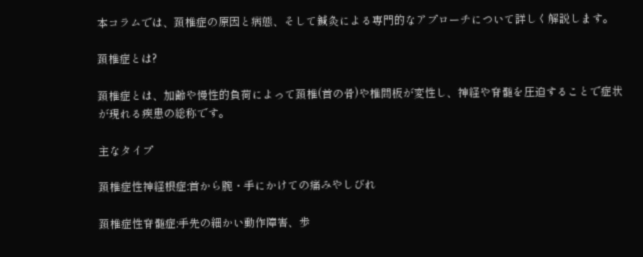本コラムでは、頚椎症の原因と病態、そして鍼灸による専門的なアプローチについて詳しく解説します。

頚椎症とは?

頚椎症とは、加齢や慢性的負荷によって頚椎(首の骨)や椎間板が変性し、神経や脊髄を圧迫することで症状が現れる疾患の総称です。

主なタイプ

頚椎症性神経根症:首から腕・手にかけての痛みやしびれ

頚椎症性脊髄症:手先の細かい動作障害、歩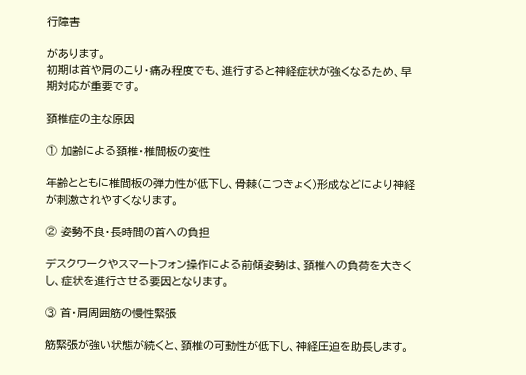行障害

があります。
初期は首や肩のこり・痛み程度でも、進行すると神経症状が強くなるため、早期対応が重要です。

頚椎症の主な原因

① 加齢による頚椎・椎間板の変性

年齢とともに椎間板の弾力性が低下し、骨棘(こつきょく)形成などにより神経が刺激されやすくなります。

② 姿勢不良・長時間の首への負担

デスクワークやスマートフォン操作による前傾姿勢は、頚椎への負荷を大きくし、症状を進行させる要因となります。

③ 首・肩周囲筋の慢性緊張

筋緊張が強い状態が続くと、頚椎の可動性が低下し、神経圧迫を助長します。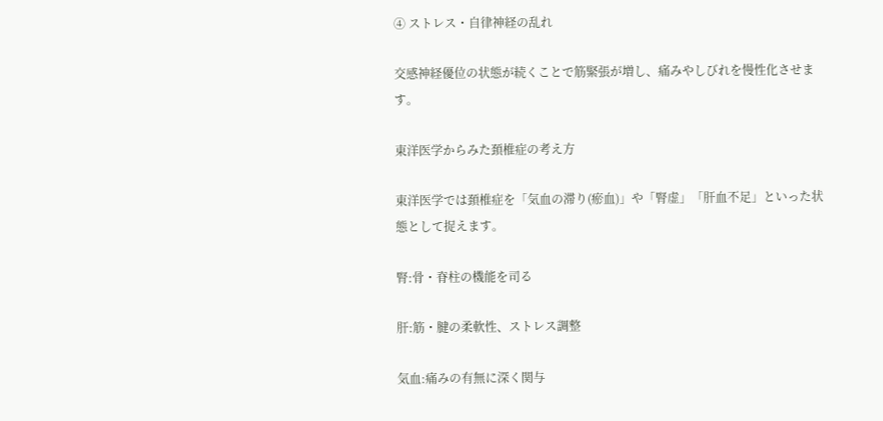④ ストレス・自律神経の乱れ

交感神経優位の状態が続くことで筋緊張が増し、痛みやしびれを慢性化させます。

東洋医学からみた頚椎症の考え方

東洋医学では頚椎症を「気血の滞り(瘀血)」や「腎虚」「肝血不足」といった状態として捉えます。

腎:骨・脊柱の機能を司る

肝:筋・腱の柔軟性、ストレス調整

気血:痛みの有無に深く関与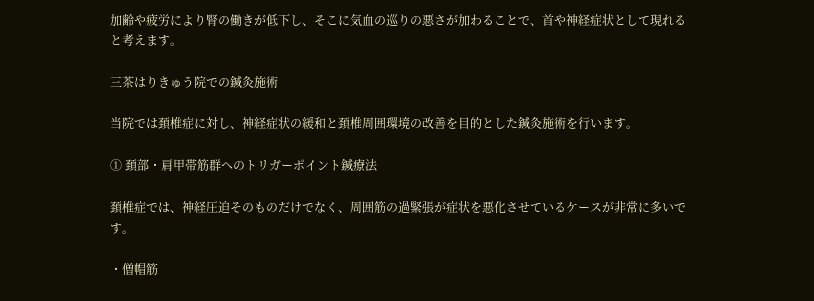加齢や疲労により腎の働きが低下し、そこに気血の巡りの悪さが加わることで、首や神経症状として現れると考えます。

三茶はりきゅう院での鍼灸施術

当院では頚椎症に対し、神経症状の緩和と頚椎周囲環境の改善を目的とした鍼灸施術を行います。

① 頚部・肩甲帯筋群へのトリガーポイント鍼療法

頚椎症では、神経圧迫そのものだけでなく、周囲筋の過緊張が症状を悪化させているケースが非常に多いです。

・僧帽筋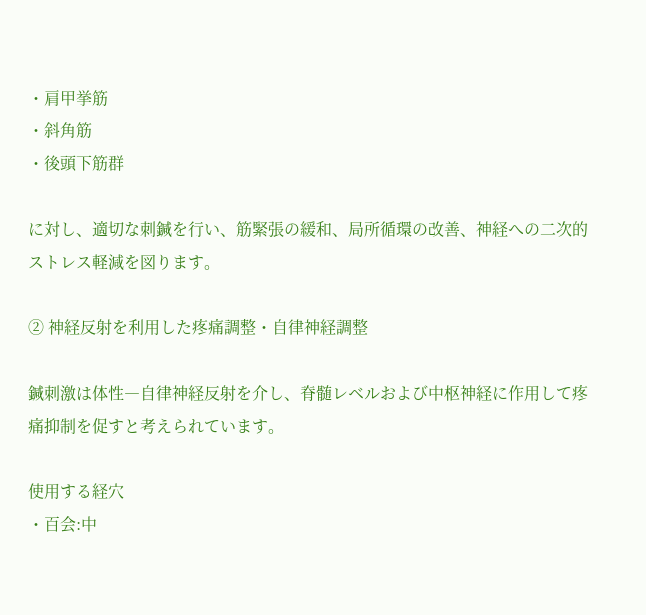・肩甲挙筋
・斜角筋
・後頭下筋群

に対し、適切な刺鍼を行い、筋緊張の緩和、局所循環の改善、神経への二次的ストレス軽減を図ります。

② 神経反射を利用した疼痛調整・自律神経調整

鍼刺激は体性―自律神経反射を介し、脊髄レベルおよび中枢神経に作用して疼痛抑制を促すと考えられています。

使用する経穴
・百会:中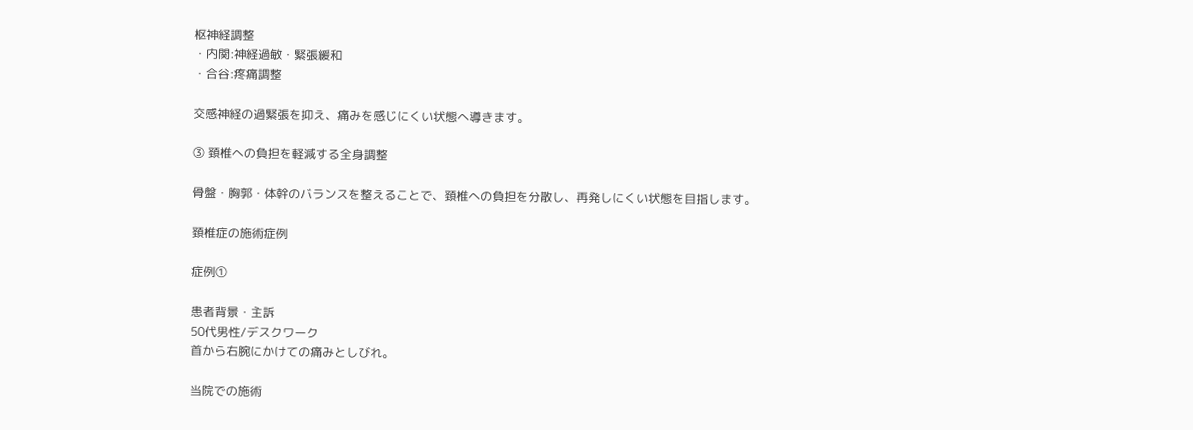枢神経調整
・内関:神経過敏・緊張緩和
・合谷:疼痛調整

交感神経の過緊張を抑え、痛みを感じにくい状態へ導きます。

③ 頚椎への負担を軽減する全身調整

骨盤・胸郭・体幹のバランスを整えることで、頚椎への負担を分散し、再発しにくい状態を目指します。

頚椎症の施術症例

症例①

患者背景・主訴
50代男性/デスクワーク
首から右腕にかけての痛みとしびれ。

当院での施術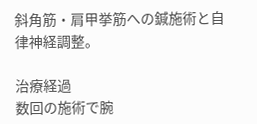斜角筋・肩甲挙筋への鍼施術と自律神経調整。

治療経過
数回の施術で腕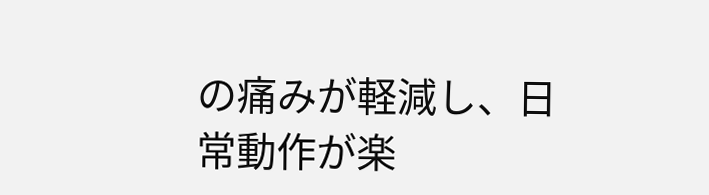の痛みが軽減し、日常動作が楽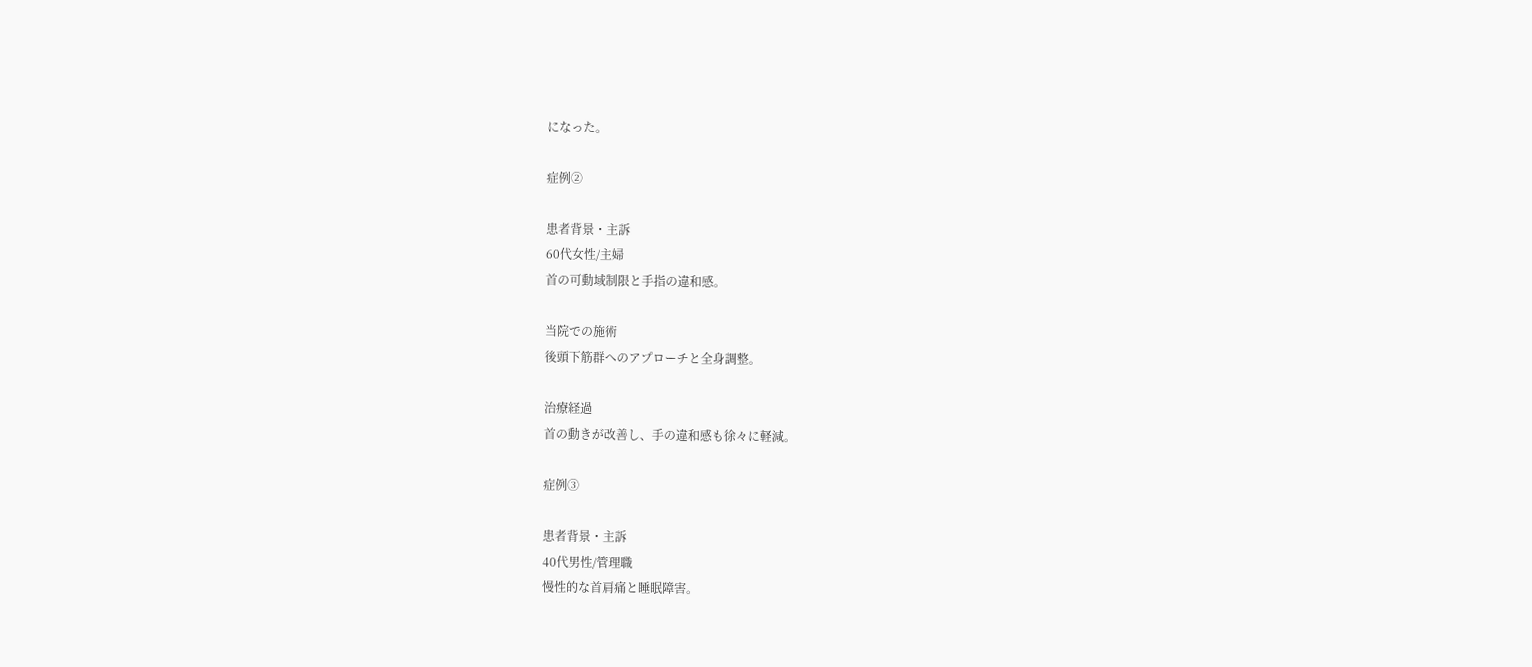になった。

症例②

患者背景・主訴
60代女性/主婦
首の可動域制限と手指の違和感。

当院での施術
後頭下筋群へのアプローチと全身調整。

治療経過
首の動きが改善し、手の違和感も徐々に軽減。

症例③

患者背景・主訴
40代男性/管理職
慢性的な首肩痛と睡眠障害。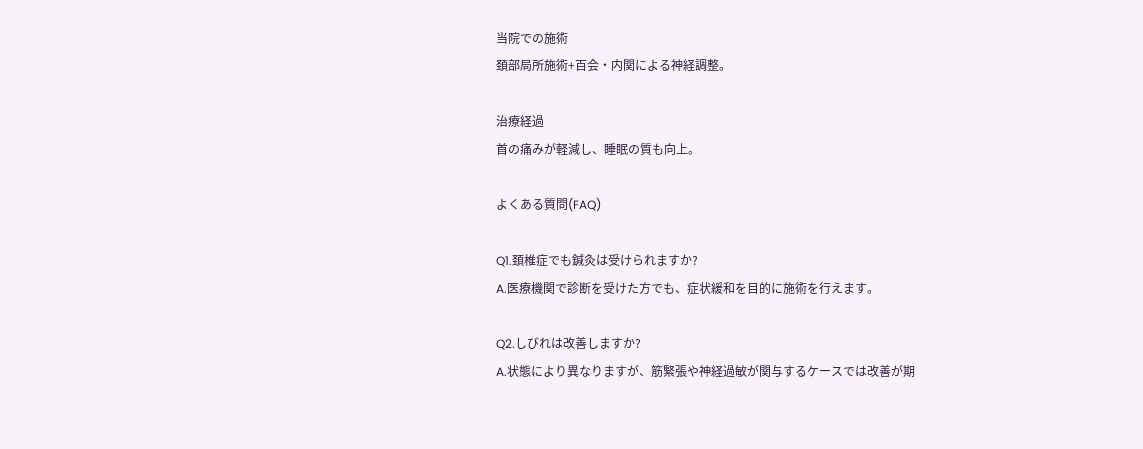当院での施術
頚部局所施術+百会・内関による神経調整。

治療経過
首の痛みが軽減し、睡眠の質も向上。

よくある質問(FAQ)

Q1.頚椎症でも鍼灸は受けられますか?
A.医療機関で診断を受けた方でも、症状緩和を目的に施術を行えます。

Q2.しびれは改善しますか?
A.状態により異なりますが、筋緊張や神経過敏が関与するケースでは改善が期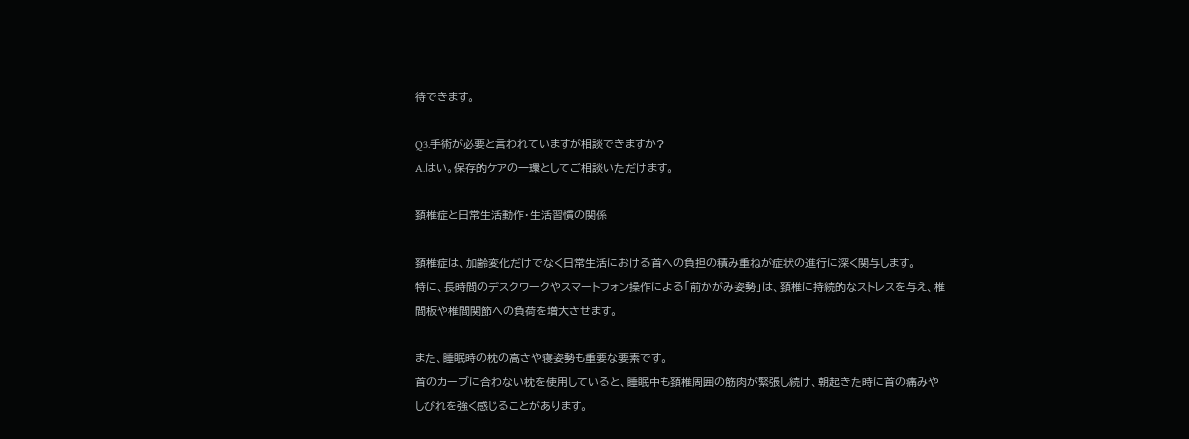待できます。

Q3.手術が必要と言われていますが相談できますか?
A.はい。保存的ケアの一環としてご相談いただけます。

頚椎症と日常生活動作・生活習慣の関係

頚椎症は、加齢変化だけでなく日常生活における首への負担の積み重ねが症状の進行に深く関与します。
特に、長時間のデスクワークやスマートフォン操作による「前かがみ姿勢」は、頚椎に持続的なストレスを与え、椎間板や椎間関節への負荷を増大させます。

また、睡眠時の枕の高さや寝姿勢も重要な要素です。
首のカーブに合わない枕を使用していると、睡眠中も頚椎周囲の筋肉が緊張し続け、朝起きた時に首の痛みやしびれを強く感じることがあります。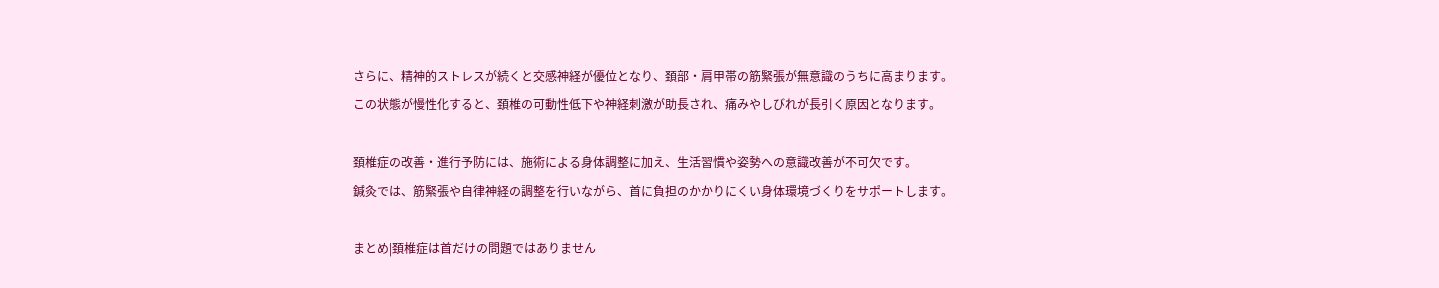さらに、精神的ストレスが続くと交感神経が優位となり、頚部・肩甲帯の筋緊張が無意識のうちに高まります。
この状態が慢性化すると、頚椎の可動性低下や神経刺激が助長され、痛みやしびれが長引く原因となります。

頚椎症の改善・進行予防には、施術による身体調整に加え、生活習慣や姿勢への意識改善が不可欠です。
鍼灸では、筋緊張や自律神経の調整を行いながら、首に負担のかかりにくい身体環境づくりをサポートします。

まとめ|頚椎症は首だけの問題ではありません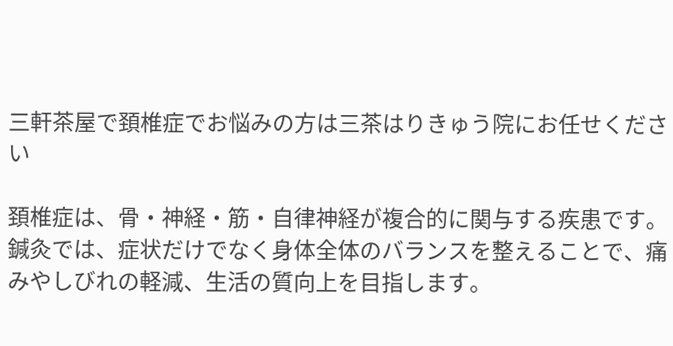三軒茶屋で頚椎症でお悩みの方は三茶はりきゅう院にお任せください

頚椎症は、骨・神経・筋・自律神経が複合的に関与する疾患です。
鍼灸では、症状だけでなく身体全体のバランスを整えることで、痛みやしびれの軽減、生活の質向上を目指します。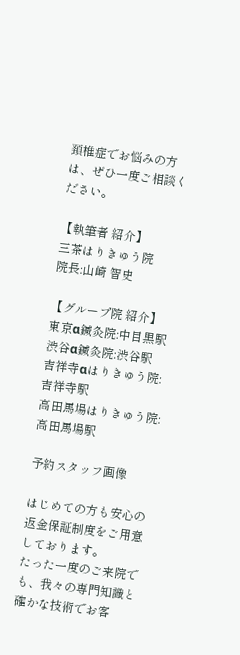頚椎症でお悩みの方は、ぜひ一度ご相談ください。

【執筆者 紹介】
三茶はりきゅう院
院長:山崎 智史

【グループ院 紹介】
東京α鍼灸院:中目黒駅
渋谷α鍼灸院:渋谷駅
吉祥寺αはりきゅう院:吉祥寺駅
高田馬場はりきゅう院:高田馬場駅

予約スタッフ画像

はじめての方も安心の返金保証制度をご用意しております。
たった一度のご来院でも、我々の専門知識と確かな技術でお客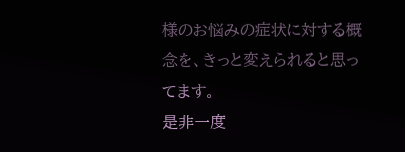様のお悩みの症状に対する概念を、きっと変えられると思ってます。
是非一度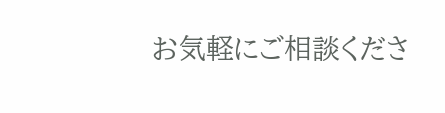お気軽にご相談くださ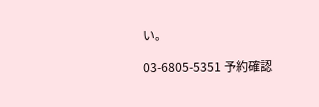い。

03-6805-5351 予約確認